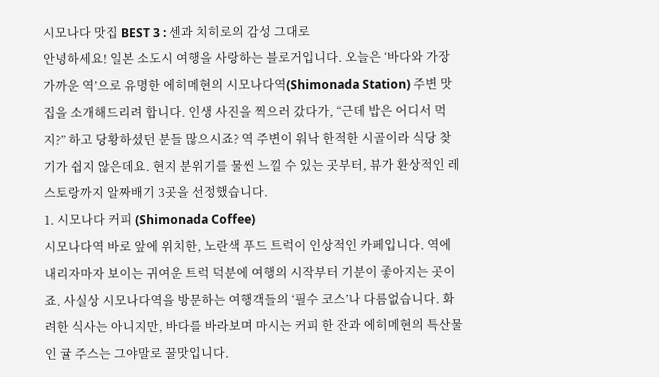시모나다 맛집 BEST 3 : 센과 치히로의 감성 그대로
안녕하세요! 일본 소도시 여행을 사랑하는 블로거입니다. 오늘은 ‘바다와 가장 가까운 역’으로 유명한 에히메현의 시모나다역(Shimonada Station) 주변 맛집을 소개해드리려 합니다. 인생 사진을 찍으러 갔다가, “근데 밥은 어디서 먹지?” 하고 당황하셨던 분들 많으시죠? 역 주변이 워낙 한적한 시골이라 식당 찾기가 쉽지 않은데요. 현지 분위기를 물씬 느낄 수 있는 곳부터, 뷰가 환상적인 레스토랑까지 알짜배기 3곳을 선정했습니다.
1. 시모나다 커피 (Shimonada Coffee)
시모나다역 바로 앞에 위치한, 노란색 푸드 트럭이 인상적인 카페입니다. 역에 내리자마자 보이는 귀여운 트럭 덕분에 여행의 시작부터 기분이 좋아지는 곳이죠. 사실상 시모나다역을 방문하는 여행객들의 ‘필수 코스’나 다름없습니다. 화려한 식사는 아니지만, 바다를 바라보며 마시는 커피 한 잔과 에히메현의 특산물인 귤 주스는 그야말로 꿀맛입니다.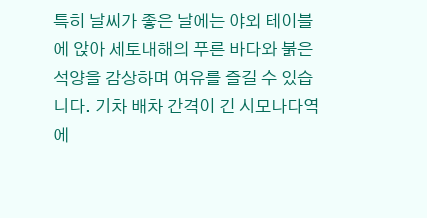특히 날씨가 좋은 날에는 야외 테이블에 앉아 세토내해의 푸른 바다와 붉은 석양을 감상하며 여유를 즐길 수 있습니다. 기차 배차 간격이 긴 시모나다역에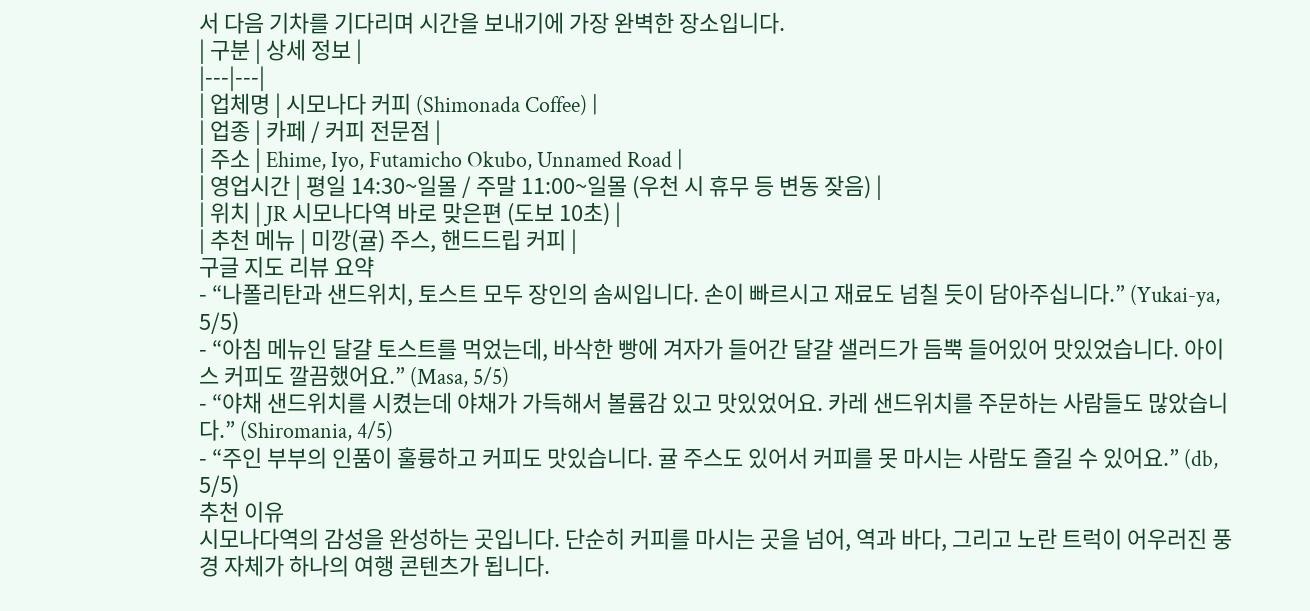서 다음 기차를 기다리며 시간을 보내기에 가장 완벽한 장소입니다.
| 구분 | 상세 정보 |
|---|---|
| 업체명 | 시모나다 커피 (Shimonada Coffee) |
| 업종 | 카페 / 커피 전문점 |
| 주소 | Ehime, Iyo, Futamicho Okubo, Unnamed Road |
| 영업시간 | 평일 14:30~일몰 / 주말 11:00~일몰 (우천 시 휴무 등 변동 잦음) |
| 위치 | JR 시모나다역 바로 맞은편 (도보 10초) |
| 추천 메뉴 | 미깡(귤) 주스, 핸드드립 커피 |
구글 지도 리뷰 요약
- “나폴리탄과 샌드위치, 토스트 모두 장인의 솜씨입니다. 손이 빠르시고 재료도 넘칠 듯이 담아주십니다.” (Yukai-ya, 5/5)
- “아침 메뉴인 달걀 토스트를 먹었는데, 바삭한 빵에 겨자가 들어간 달걀 샐러드가 듬뿍 들어있어 맛있었습니다. 아이스 커피도 깔끔했어요.” (Masa, 5/5)
- “야채 샌드위치를 시켰는데 야채가 가득해서 볼륨감 있고 맛있었어요. 카레 샌드위치를 주문하는 사람들도 많았습니다.” (Shiromania, 4/5)
- “주인 부부의 인품이 훌륭하고 커피도 맛있습니다. 귤 주스도 있어서 커피를 못 마시는 사람도 즐길 수 있어요.” (db, 5/5)
추천 이유
시모나다역의 감성을 완성하는 곳입니다. 단순히 커피를 마시는 곳을 넘어, 역과 바다, 그리고 노란 트럭이 어우러진 풍경 자체가 하나의 여행 콘텐츠가 됩니다.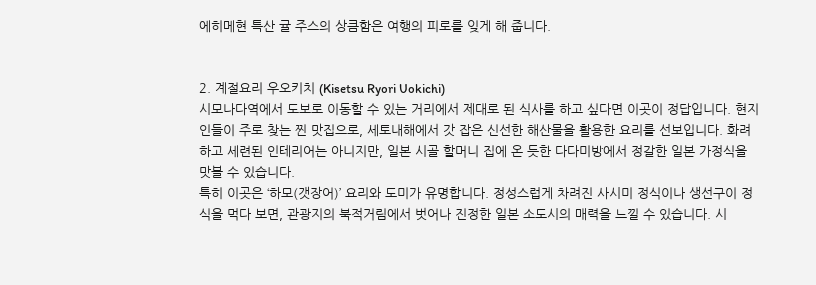에히메현 특산 귤 주스의 상큼함은 여행의 피로를 잊게 해 줍니다.


2. 계절요리 우오키치 (Kisetsu Ryori Uokichi)
시모나다역에서 도보로 이동할 수 있는 거리에서 제대로 된 식사를 하고 싶다면 이곳이 정답입니다. 현지인들이 주로 찾는 찐 맛집으로, 세토내해에서 갓 잡은 신선한 해산물을 활용한 요리를 선보입니다. 화려하고 세련된 인테리어는 아니지만, 일본 시골 할머니 집에 온 듯한 다다미방에서 정갈한 일본 가정식을 맛볼 수 있습니다.
특히 이곳은 ‘하모(갯장어)’ 요리와 도미가 유명합니다. 정성스럽게 차려진 사시미 정식이나 생선구이 정식을 먹다 보면, 관광지의 북적거림에서 벗어나 진정한 일본 소도시의 매력을 느낄 수 있습니다. 시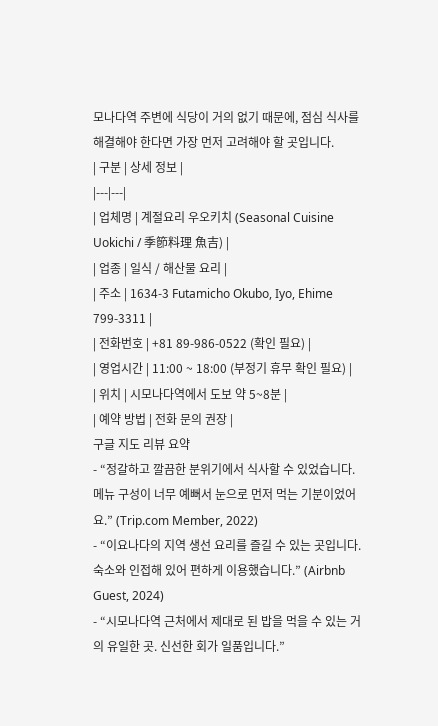모나다역 주변에 식당이 거의 없기 때문에, 점심 식사를 해결해야 한다면 가장 먼저 고려해야 할 곳입니다.
| 구분 | 상세 정보 |
|---|---|
| 업체명 | 계절요리 우오키치 (Seasonal Cuisine Uokichi / 季節料理 魚吉) |
| 업종 | 일식 / 해산물 요리 |
| 주소 | 1634-3 Futamicho Okubo, Iyo, Ehime 799-3311 |
| 전화번호 | +81 89-986-0522 (확인 필요) |
| 영업시간 | 11:00 ~ 18:00 (부정기 휴무 확인 필요) |
| 위치 | 시모나다역에서 도보 약 5~8분 |
| 예약 방법 | 전화 문의 권장 |
구글 지도 리뷰 요약
- “정갈하고 깔끔한 분위기에서 식사할 수 있었습니다. 메뉴 구성이 너무 예뻐서 눈으로 먼저 먹는 기분이었어요.” (Trip.com Member, 2022)
- “이요나다의 지역 생선 요리를 즐길 수 있는 곳입니다. 숙소와 인접해 있어 편하게 이용했습니다.” (Airbnb Guest, 2024)
- “시모나다역 근처에서 제대로 된 밥을 먹을 수 있는 거의 유일한 곳. 신선한 회가 일품입니다.”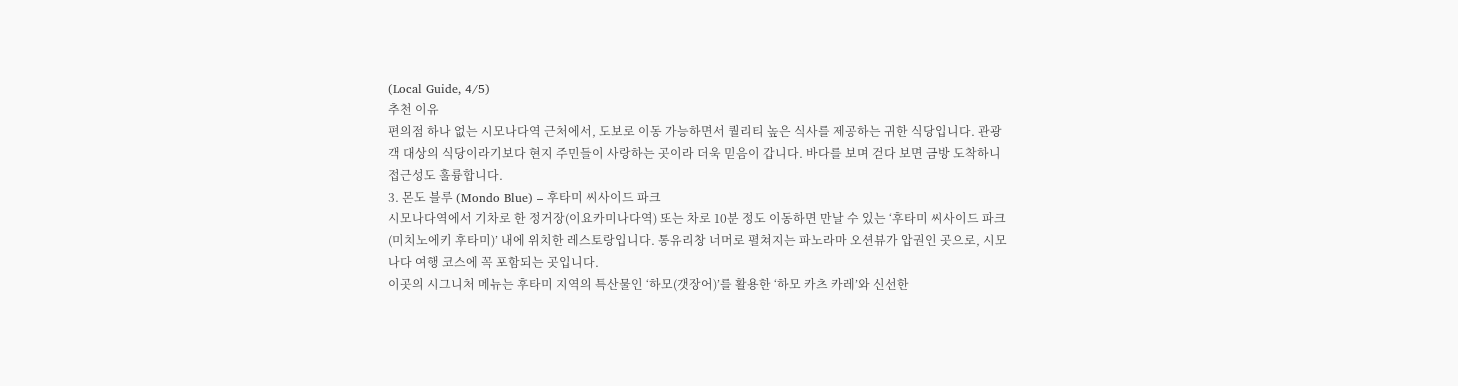(Local Guide, 4/5)
추천 이유
편의점 하나 없는 시모나다역 근처에서, 도보로 이동 가능하면서 퀄리티 높은 식사를 제공하는 귀한 식당입니다. 관광객 대상의 식당이라기보다 현지 주민들이 사랑하는 곳이라 더욱 믿음이 갑니다. 바다를 보며 걷다 보면 금방 도착하니 접근성도 훌륭합니다.
3. 몬도 블루 (Mondo Blue) – 후타미 씨사이드 파크
시모나다역에서 기차로 한 정거장(이요카미나다역) 또는 차로 10분 정도 이동하면 만날 수 있는 ‘후타미 씨사이드 파크(미치노에키 후타미)’ 내에 위치한 레스토랑입니다. 통유리창 너머로 펼쳐지는 파노라마 오션뷰가 압권인 곳으로, 시모나다 여행 코스에 꼭 포함되는 곳입니다.
이곳의 시그니처 메뉴는 후타미 지역의 특산물인 ‘하모(갯장어)’를 활용한 ‘하모 카츠 카레’와 신선한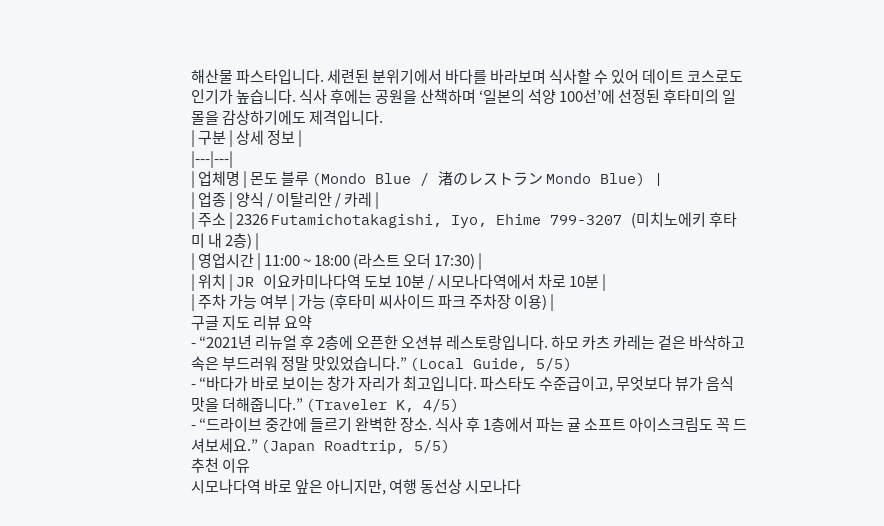해산물 파스타입니다. 세련된 분위기에서 바다를 바라보며 식사할 수 있어 데이트 코스로도 인기가 높습니다. 식사 후에는 공원을 산책하며 ‘일본의 석양 100선’에 선정된 후타미의 일몰을 감상하기에도 제격입니다.
| 구분 | 상세 정보 |
|---|---|
| 업체명 | 몬도 블루 (Mondo Blue / 渚のレストラン Mondo Blue) |
| 업종 | 양식 / 이탈리안 / 카레 |
| 주소 | 2326 Futamichotakagishi, Iyo, Ehime 799-3207 (미치노에키 후타미 내 2층) |
| 영업시간 | 11:00 ~ 18:00 (라스트 오더 17:30) |
| 위치 | JR 이요카미나다역 도보 10분 / 시모나다역에서 차로 10분 |
| 주차 가능 여부 | 가능 (후타미 씨사이드 파크 주차장 이용) |
구글 지도 리뷰 요약
- “2021년 리뉴얼 후 2층에 오픈한 오션뷰 레스토랑입니다. 하모 카츠 카레는 겉은 바삭하고 속은 부드러워 정말 맛있었습니다.” (Local Guide, 5/5)
- “바다가 바로 보이는 창가 자리가 최고입니다. 파스타도 수준급이고, 무엇보다 뷰가 음식 맛을 더해줍니다.” (Traveler K, 4/5)
- “드라이브 중간에 들르기 완벽한 장소. 식사 후 1층에서 파는 귤 소프트 아이스크림도 꼭 드셔보세요.” (Japan Roadtrip, 5/5)
추천 이유
시모나다역 바로 앞은 아니지만, 여행 동선상 시모나다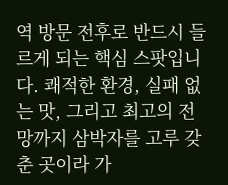역 방문 전후로 반드시 들르게 되는 핵심 스팟입니다. 쾌적한 환경, 실패 없는 맛, 그리고 최고의 전망까지 삼박자를 고루 갖춘 곳이라 가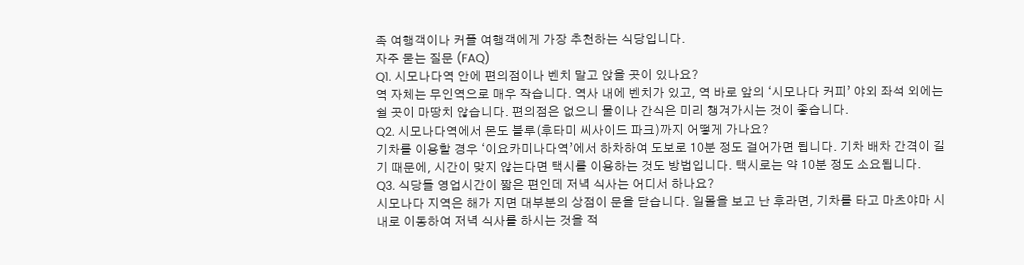족 여행객이나 커플 여행객에게 가장 추천하는 식당입니다.
자주 묻는 질문 (FAQ)
Q1. 시모나다역 안에 편의점이나 벤치 말고 앉을 곳이 있나요?
역 자체는 무인역으로 매우 작습니다. 역사 내에 벤치가 있고, 역 바로 앞의 ‘시모나다 커피’ 야외 좌석 외에는 쉴 곳이 마땅치 않습니다. 편의점은 없으니 물이나 간식은 미리 챙겨가시는 것이 좋습니다.
Q2. 시모나다역에서 몬도 블루(후타미 씨사이드 파크)까지 어떻게 가나요?
기차를 이용할 경우 ‘이요카미나다역’에서 하차하여 도보로 10분 정도 걸어가면 됩니다. 기차 배차 간격이 길기 때문에, 시간이 맞지 않는다면 택시를 이용하는 것도 방법입니다. 택시로는 약 10분 정도 소요됩니다.
Q3. 식당들 영업시간이 짧은 편인데 저녁 식사는 어디서 하나요?
시모나다 지역은 해가 지면 대부분의 상점이 문을 닫습니다. 일몰을 보고 난 후라면, 기차를 타고 마츠야마 시내로 이동하여 저녁 식사를 하시는 것을 적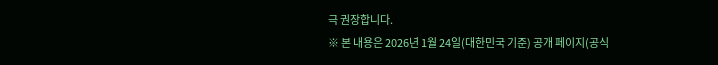극 권장합니다.
※ 본 내용은 2026년 1월 24일(대한민국 기준) 공개 페이지(공식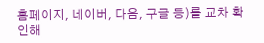홈페이지, 네이버, 다음, 구글 등)를 교차 확인해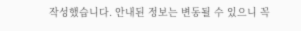작성했습니다. 안내된 정보는 변동될 수 있으니 꼭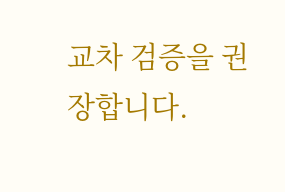교차 검증을 권장합니다.